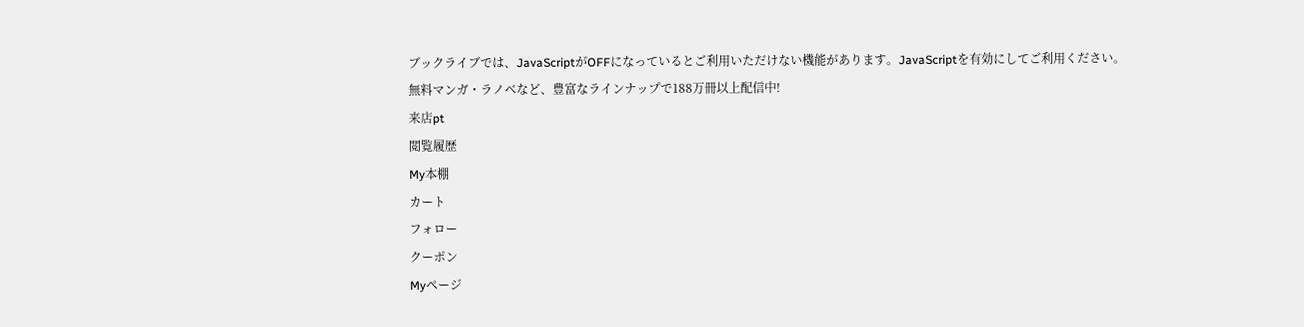ブックライブでは、JavaScriptがOFFになっているとご利用いただけない機能があります。JavaScriptを有効にしてご利用ください。
無料マンガ・ラノベなど、豊富なラインナップで188万冊以上配信中!
来店pt
閲覧履歴
My本棚
カート
フォロー
クーポン
Myページ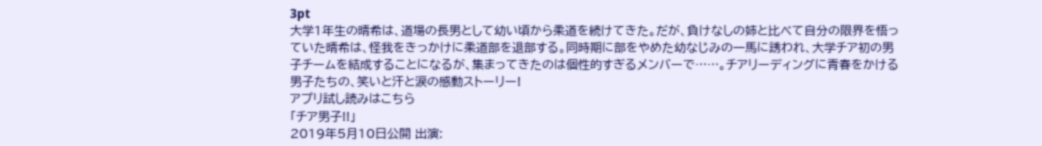3pt
大学1年生の晴希は、道場の長男として幼い頃から柔道を続けてきた。だが、負けなしの姉と比べて自分の限界を悟っていた晴希は、怪我をきっかけに柔道部を退部する。同時期に部をやめた幼なじみの一馬に誘われ、大学チア初の男子チームを結成することになるが、集まってきたのは個性的すぎるメンバーで……。チアリーディングに青春をかける男子たちの、笑いと汗と涙の感動ストーリー!
アプリ試し読みはこちら
「チア男子!!」
2019年5月10日公開 出演: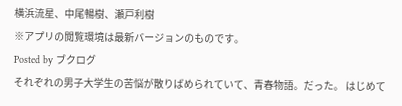横浜流星、中尾暢樹、瀬戸利樹
※アプリの閲覧環境は最新バージョンのものです。
Posted by ブクログ
それぞれの男子大学生の苦悩が散りばめられていて、青春物語。だった。 はじめて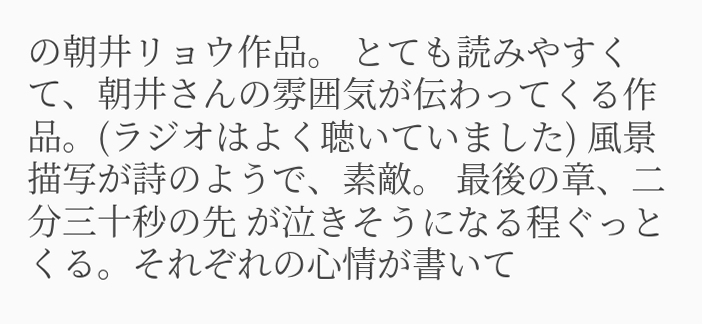の朝井リョウ作品。 とても読みやすくて、朝井さんの雰囲気が伝わってくる作品。(ラジオはよく聴いていました) 風景描写が詩のようで、素敵。 最後の章、二分三十秒の先 が泣きそうになる程ぐっとくる。それぞれの心情が書いて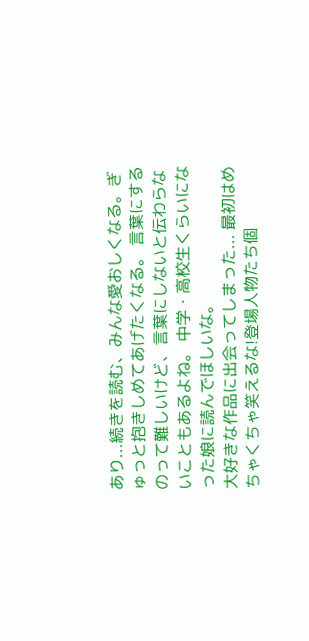あり...続きを読む、みんな愛おしくなる。ぎゅっと抱きしめてあげたくなる。 言葉にするのって難しいけど、言葉にしないと伝わらないこともあるよね。 中学・高校生くらいになった娘に読んでほしいな。
大好きな作品に出会ってしまった... 最初はめちゃくちゃ笑えるな!登場人物たち個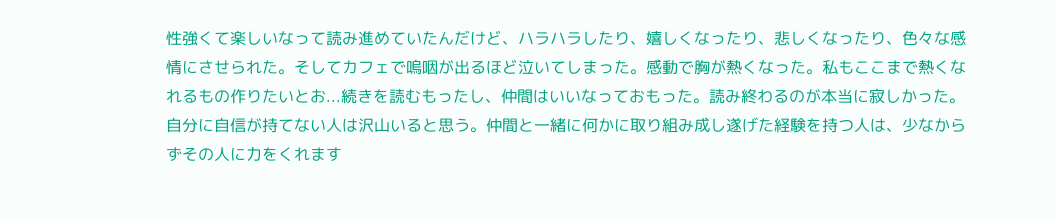性強くて楽しいなって読み進めていたんだけど、ハラハラしたり、嬉しくなったり、悲しくなったり、色々な感情にさせられた。そしてカフェで嗚咽が出るほど泣いてしまった。感動で胸が熱くなった。私もここまで熱くなれるもの作りたいとお...続きを読むもったし、仲間はいいなっておもった。読み終わるのが本当に寂しかった。
自分に自信が持てない人は沢山いると思う。仲間と一緒に何かに取り組み成し遂げた経験を持つ人は、少なからずその人に力をくれます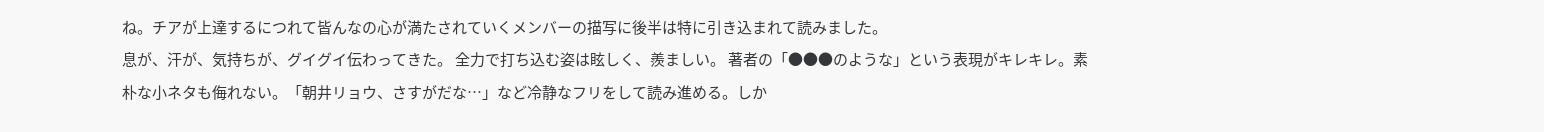ね。チアが上達するにつれて皆んなの心が満たされていくメンバーの描写に後半は特に引き込まれて読みました。
息が、汗が、気持ちが、グイグイ伝わってきた。 全力で打ち込む姿は眩しく、羨ましい。 著者の「●●●のような」という表現がキレキレ。素朴な小ネタも侮れない。「朝井リョウ、さすがだな…」など冷静なフリをして読み進める。しか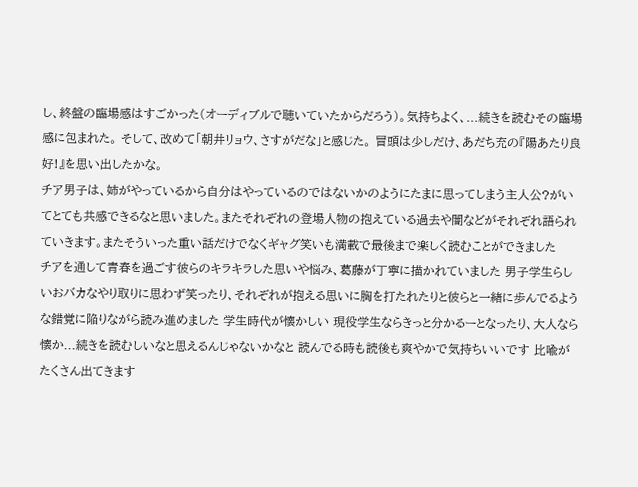し、終盤の臨場感はすごかった(オーディブルで聴いていたからだろう)。気持ちよく、...続きを読むその臨場感に包まれた。 そして、改めて「朝井リョウ、さすがだな」と感じた。 冒頭は少しだけ、あだち充の『陽あたり良好!』を思い出したかな。
チア男子は、姉がやっているから自分はやっているのではないかのようにたまに思ってしまう主人公?がいてとても共感できるなと思いました。またそれぞれの登場人物の抱えている過去や闇などがそれぞれ語られていきます。またそういった重い話だけでなくギャグ笑いも満載で最後まで楽しく読むことができました
チアを通して青春を過ごす彼らのキラキラした思いや悩み、葛藤が丁寧に描かれていました 男子学生らしいおバカなやり取りに思わず笑ったり、それぞれが抱える思いに胸を打たれたりと彼らと一緒に歩んでるような錯覚に陥りながら読み進めました 学生時代が懐かしい 現役学生ならきっと分かるーとなったり、大人なら懐か...続きを読むしいなと思えるんじゃないかなと 読んでる時も読後も爽やかで気持ちいいです 比喩がたくさん出てきます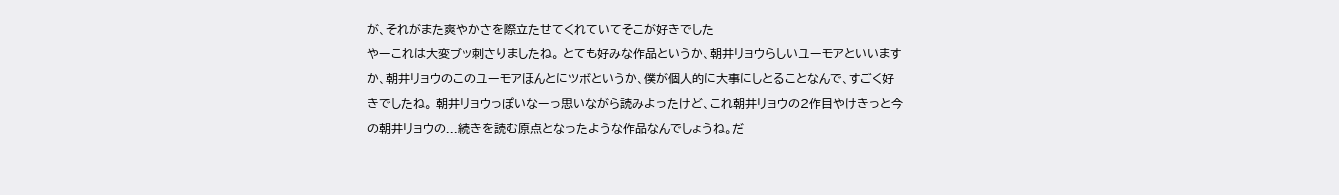が、それがまた爽やかさを際立たせてくれていてそこが好きでした
やーこれは大変ブッ刺さりましたね。 とても好みな作品というか、朝井リョウらしいユーモアといいますか、朝井リョウのこのユーモアほんとにツボというか、僕が個人的に大事にしとることなんで、すごく好きでしたね。 朝井リョウっぽいなーっ思いながら読みよったけど、これ朝井リョウの2作目やけきっと今の朝井リョウの...続きを読む原点となったような作品なんでしょうね。だ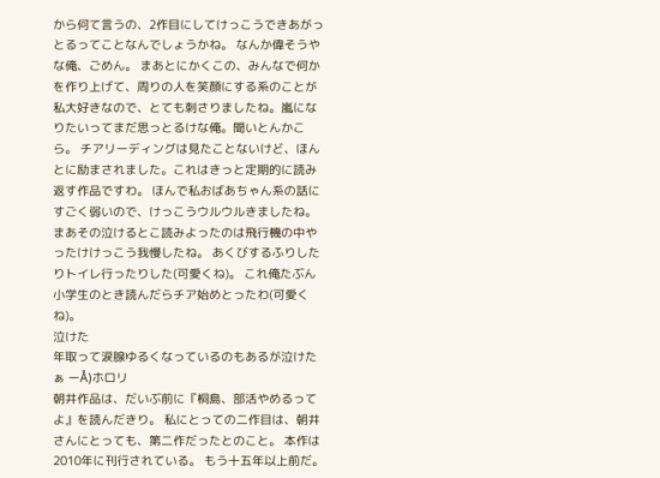から何て言うの、2作目にしてけっこうできあがっとるってことなんでしょうかね。 なんか偉そうやな俺、ごめん。 まあとにかくこの、みんなで何かを作り上げて、周りの人を笑顔にする系のことが私大好きなので、とても刺さりましたね。嵐になりたいってまだ思っとるけな俺。聞いとんかこら。 チアリーディングは見たことないけど、ほんとに励まされました。これはきっと定期的に読み返す作品ですわ。 ほんで私おばあちゃん系の話にすごく弱いので、けっこうウルウルきましたね。まあその泣けるとこ読みよったのは飛行機の中やったけけっこう我慢したね。 あくびするふりしたりトイレ行ったりした(可愛くね)。 これ俺たぶん小学生のとき読んだらチア始めとったわ(可愛くね)。
泣けた
年取って涙腺ゆるくなっているのもあるが泣けたぁ ーÅ)ホロリ
朝井作品は、だいぶ前に『桐島、部活やめるってよ』を読んだきり。 私にとっての二作目は、朝井さんにとっても、第二作だったとのこと。 本作は2010年に刊行されている。 もう十五年以上前だ。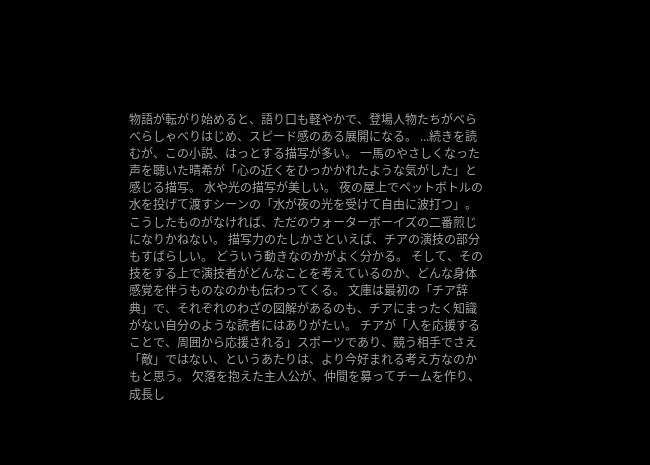物語が転がり始めると、語り口も軽やかで、登場人物たちがべらべらしゃべりはじめ、スピード感のある展開になる。 ...続きを読むが、この小説、はっとする描写が多い。 一馬のやさしくなった声を聴いた晴希が「心の近くをひっかかれたような気がした」と感じる描写。 水や光の描写が美しい。 夜の屋上でペットボトルの水を投げて渡すシーンの「水が夜の光を受けて自由に波打つ」。 こうしたものがなければ、ただのウォーターボーイズの二番煎じになりかねない。 描写力のたしかさといえば、チアの演技の部分もすばらしい。 どういう動きなのかがよく分かる。 そして、その技をする上で演技者がどんなことを考えているのか、どんな身体感覚を伴うものなのかも伝わってくる。 文庫は最初の「チア辞典」で、それぞれのわざの図解があるのも、チアにまったく知識がない自分のような読者にはありがたい。 チアが「人を応援することで、周囲から応援される」スポーツであり、競う相手でさえ「敵」ではない、というあたりは、より今好まれる考え方なのかもと思う。 欠落を抱えた主人公が、仲間を募ってチームを作り、成長し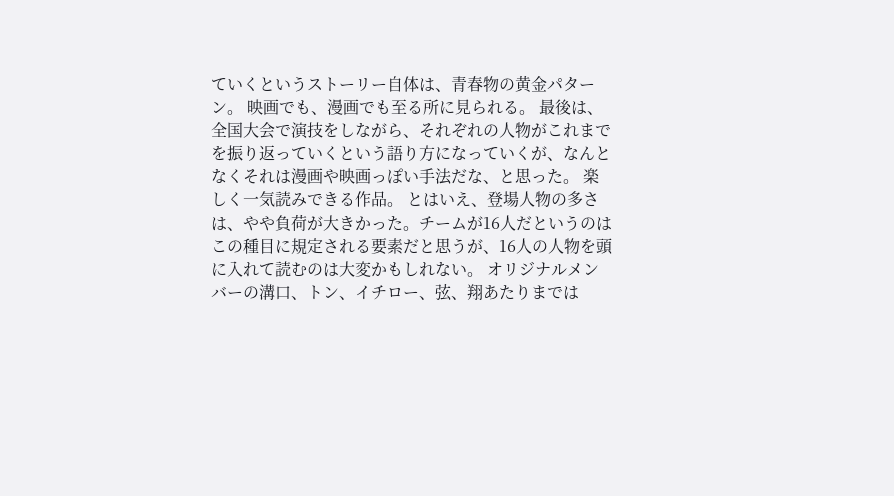ていくというストーリー自体は、青春物の黄金パターン。 映画でも、漫画でも至る所に見られる。 最後は、全国大会で演技をしながら、それぞれの人物がこれまでを振り返っていくという語り方になっていくが、なんとなくそれは漫画や映画っぽい手法だな、と思った。 楽しく一気読みできる作品。 とはいえ、登場人物の多さは、やや負荷が大きかった。チームが16人だというのはこの種目に規定される要素だと思うが、16人の人物を頭に入れて読むのは大変かもしれない。 オリジナルメンバーの溝口、トン、イチロー、弦、翔あたりまでは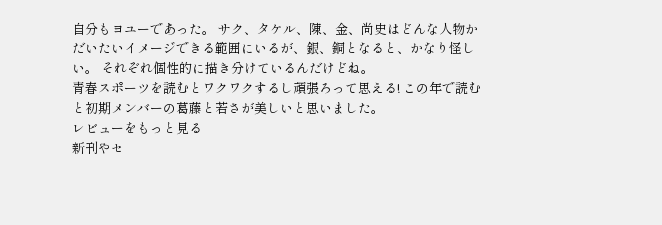自分もヨユーであった。 サク、タケル、陳、金、尚史はどんな人物かだいたいイメージできる範囲にいるが、銀、銅となると、かなり怪しい。 それぞれ個性的に描き分けているんだけどね。
青春スポーツを読むとワクワクするし頑張ろって思える! この年で読むと初期メンバーの葛藤と若さが美しいと思いました。
レビューをもっと見る
新刊やセ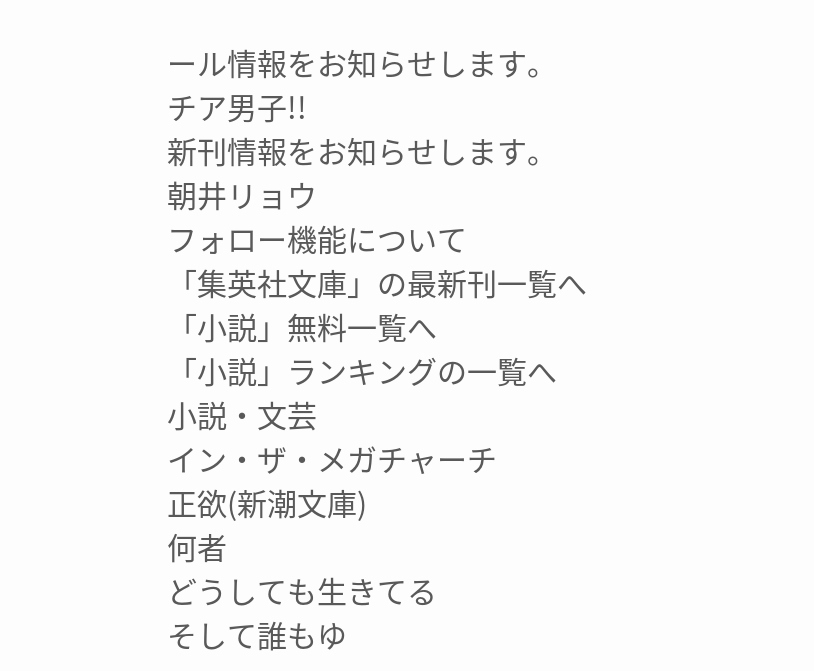ール情報をお知らせします。
チア男子!!
新刊情報をお知らせします。
朝井リョウ
フォロー機能について
「集英社文庫」の最新刊一覧へ
「小説」無料一覧へ
「小説」ランキングの一覧へ
小説・文芸
イン・ザ・メガチャーチ
正欲(新潮文庫)
何者
どうしても生きてる
そして誰もゆ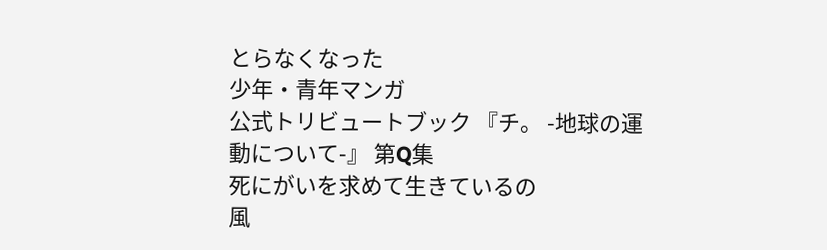とらなくなった
少年・青年マンガ
公式トリビュートブック 『チ。 -地球の運動について-』 第Q集
死にがいを求めて生きているの
風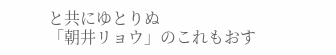と共にゆとりぬ
「朝井リョウ」のこれもおす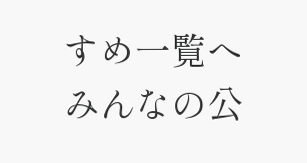すめ一覧へ
みんなの公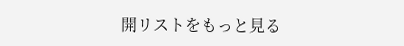開リストをもっと見る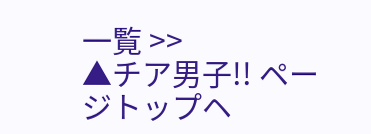一覧 >>
▲チア男子!! ページトップヘ